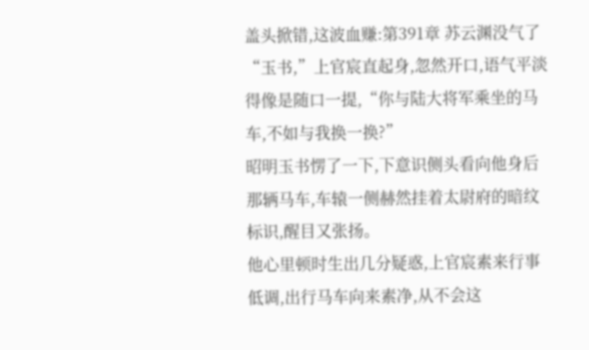盖头掀错,这波血赚:第391章 苏云渊没气了
“玉书,”上官宸直起身,忽然开口,语气平淡得像是随口一提,“你与陆大将军乘坐的马车,不如与我换一换?”
昭明玉书愣了一下,下意识侧头看向他身后那辆马车,车辕一侧赫然挂着太尉府的暗纹标识,醒目又张扬。
他心里顿时生出几分疑惑,上官宸素来行事低调,出行马车向来素净,从不会这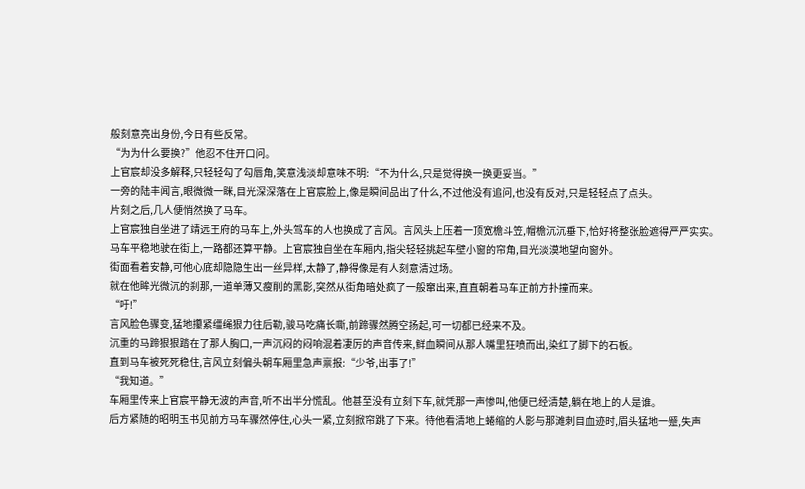般刻意亮出身份,今日有些反常。
“为为什么要换?”他忍不住开口问。
上官宸却没多解释,只轻轻勾了勾唇角,笑意浅淡却意味不明:“不为什么,只是觉得换一换更妥当。”
一旁的陆丰闻言,眼微微一眯,目光深深落在上官宸脸上,像是瞬间品出了什么,不过他没有追问,也没有反对,只是轻轻点了点头。
片刻之后,几人便悄然换了马车。
上官宸独自坐进了靖远王府的马车上,外头驾车的人也换成了言风。言风头上压着一顶宽檐斗笠,帽檐沉沉垂下,恰好将整张脸遮得严严实实。
马车平稳地驶在街上,一路都还算平静。上官宸独自坐在车厢内,指尖轻轻挑起车壁小窗的帘角,目光淡漠地望向窗外。
街面看着安静,可他心底却隐隐生出一丝异样,太静了,静得像是有人刻意清过场。
就在他眸光微沉的刹那,一道单薄又瘦削的黑影,突然从街角暗处疯了一般窜出来,直直朝着马车正前方扑撞而来。
“吁!”
言风脸色骤变,猛地攥紧缰绳狠力往后勒,骏马吃痛长嘶,前蹄骤然腾空扬起,可一切都已经来不及。
沉重的马蹄狠狠踏在了那人胸口,一声沉闷的闷响混着凄厉的声音传来,鲜血瞬间从那人嘴里狂喷而出,染红了脚下的石板。
直到马车被死死稳住,言风立刻偏头朝车厢里急声禀报:“少爷,出事了!”
“我知道。”
车厢里传来上官宸平静无波的声音,听不出半分慌乱。他甚至没有立刻下车,就凭那一声惨叫,他便已经清楚,躺在地上的人是谁。
后方紧随的昭明玉书见前方马车骤然停住,心头一紧,立刻掀帘跳了下来。待他看清地上蜷缩的人影与那滩刺目血迹时,眉头猛地一蹙,失声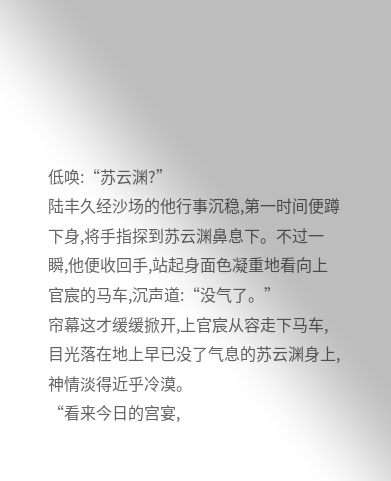低唤:“苏云渊?”
陆丰久经沙场的他行事沉稳,第一时间便蹲下身,将手指探到苏云渊鼻息下。不过一瞬,他便收回手,站起身面色凝重地看向上官宸的马车,沉声道:“没气了。”
帘幕这才缓缓掀开,上官宸从容走下马车,目光落在地上早已没了气息的苏云渊身上,神情淡得近乎冷漠。
“看来今日的宫宴,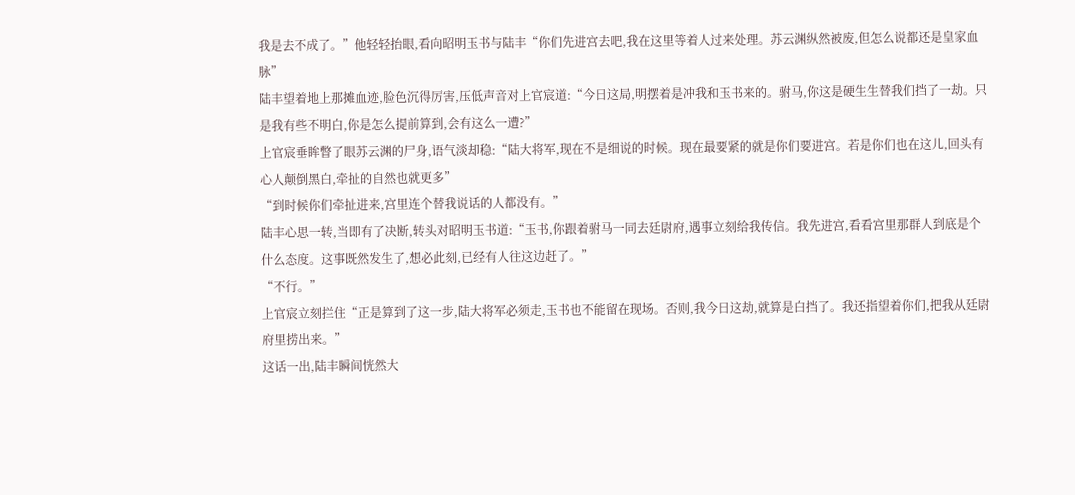我是去不成了。”他轻轻抬眼,看向昭明玉书与陆丰“你们先进宫去吧,我在这里等着人过来处理。苏云渊纵然被废,但怎么说都还是皇家血脉”
陆丰望着地上那摊血迹,脸色沉得厉害,压低声音对上官宸道:“今日这局,明摆着是冲我和玉书来的。驸马,你这是硬生生替我们挡了一劫。只是我有些不明白,你是怎么提前算到,会有这么一遭?”
上官宸垂眸瞥了眼苏云渊的尸身,语气淡却稳:“陆大将军,现在不是细说的时候。现在最要紧的就是你们要进宫。若是你们也在这儿,回头有心人颠倒黑白,牵扯的自然也就更多”
“到时候你们牵扯进来,宫里连个替我说话的人都没有。”
陆丰心思一转,当即有了决断,转头对昭明玉书道:“玉书,你跟着驸马一同去廷尉府,遇事立刻给我传信。我先进宫,看看宫里那群人到底是个什么态度。这事既然发生了,想必此刻,已经有人往这边赶了。”
“不行。”
上官宸立刻拦住“正是算到了这一步,陆大将军必须走,玉书也不能留在现场。否则,我今日这劫,就算是白挡了。我还指望着你们,把我从廷尉府里捞出来。”
这话一出,陆丰瞬间恍然大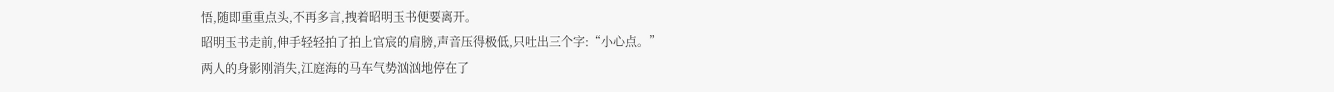悟,随即重重点头,不再多言,拽着昭明玉书便要离开。
昭明玉书走前,伸手轻轻拍了拍上官宸的肩膀,声音压得极低,只吐出三个字:“小心点。”
两人的身影刚消失,江庭海的马车气势汹汹地停在了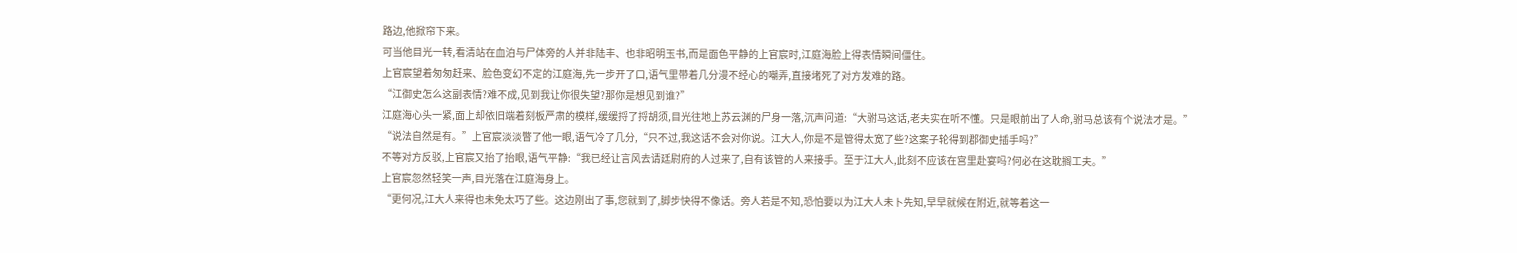路边,他掀帘下来。
可当他目光一转,看清站在血泊与尸体旁的人并非陆丰、也非昭明玉书,而是面色平静的上官宸时,江庭海脸上得表情瞬间僵住。
上官宸望着匆匆赶来、脸色变幻不定的江庭海,先一步开了口,语气里带着几分漫不经心的嘲弄,直接堵死了对方发难的路。
“江御史怎么这副表情?难不成,见到我让你很失望?那你是想见到谁?”
江庭海心头一紧,面上却依旧端着刻板严肃的模样,缓缓捋了捋胡须,目光往地上苏云渊的尸身一落,沉声问道:“大驸马这话,老夫实在听不懂。只是眼前出了人命,驸马总该有个说法才是。”
“说法自然是有。”上官宸淡淡瞥了他一眼,语气冷了几分,“只不过,我这话不会对你说。江大人,你是不是管得太宽了些?这案子轮得到郡御史插手吗?”
不等对方反驳,上官宸又抬了抬眼,语气平静:“我已经让言风去请廷尉府的人过来了,自有该管的人来接手。至于江大人,此刻不应该在宫里赴宴吗?何必在这耽搁工夫。”
上官宸忽然轻笑一声,目光落在江庭海身上。
“更何况,江大人来得也未免太巧了些。这边刚出了事,您就到了,脚步快得不像话。旁人若是不知,恐怕要以为江大人未卜先知,早早就候在附近,就等着这一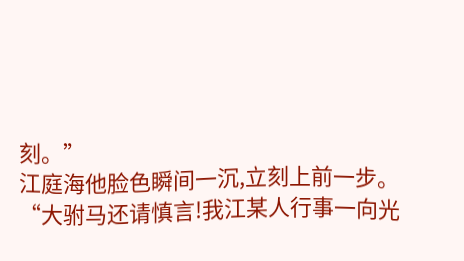刻。”
江庭海他脸色瞬间一沉,立刻上前一步。
“大驸马还请慎言!我江某人行事一向光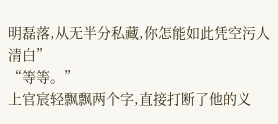明磊落,从无半分私藏,你怎能如此凭空污人清白”
“等等。”
上官宸轻飘飘两个字,直接打断了他的义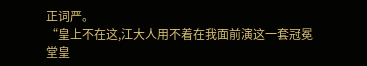正词严。
“皇上不在这,江大人用不着在我面前演这一套冠冕堂皇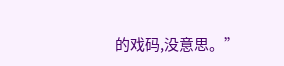的戏码,没意思。”